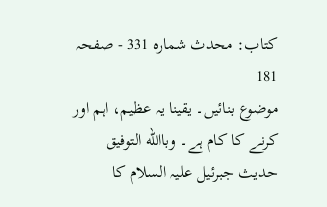کتاب: محدث شمارہ 331 - صفحہ 181
موضوع بنائیں۔ یقینا یہ عظیم، اہم اور کرنے کا کام ہے۔ وباالله التوفیق
حدیث جبرئیل علیہ السلام کا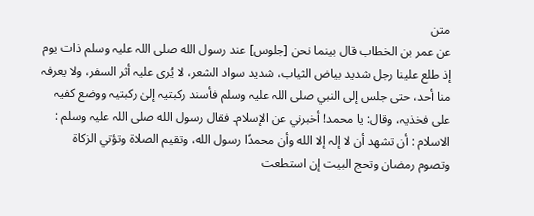متن
عن عمر بن الخطاب قال بینما نحن [جلوس] عند رسول الله صلی اللہ علیہ وسلم ذات یوم إذ طلع علینا رجل شدید بیاض الثیاب، شدید سواد الشعر، لا یُری علیہ أثر السفر، ولا یعرفہ منا أحد، حتی جلس إلی النبي صلی اللہ علیہ وسلم فأسند رکبتیہ إلیٰ رکبتیہ ووضع کفیہ علی فخذیہ، وقال: یا محمد! أخبرني عن الإسلام۔ فقال رسول الله صلی اللہ علیہ وسلم : الاسلام : أن تشھد أن لا إلہ إلا الله وأن محمدًا رسول الله، وتقیم الصلاۃ وتؤتي الزکاۃ وتصوم رمضان وتحج البیت إن استطعت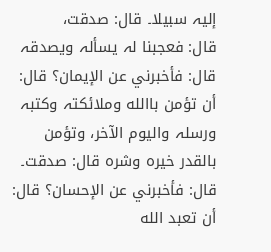إلیہ سبیلا۔ قال: صدقت،
قال: فعجبنا لہ یسألہ ویصدقہ
قال: فأخبرني عن الإیمان؟ قال: أن تؤمن باالله وملائکتہ وکتبہ ورسلہ والیوم الآخر، وتؤمن بالقدر خیرہ وشرہ قال: صدقت۔
قال: فأخبرني عن الإحسان؟ قال: أن تعبد الله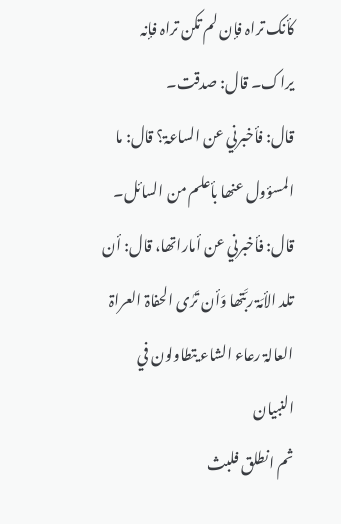کأنک تراہ فإن لم تکن تراہ فإنہ یراک۔ قال: صدقت۔
قال: فأخبرني عن الساعۃ؟ قال: ما المسؤول عنھا بأعلم من السائل۔
قال: فأخبرني عن أماراتھا، قال: أن تلد الأمَۃ ربَّتھا وَأن تَرٰی الحفاۃ العراۃ العالۃ رعاء الشاء یتطاولون في النبیان
ثم انطلق فلبث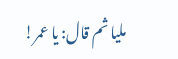ملیا ثم قال: یا عمر!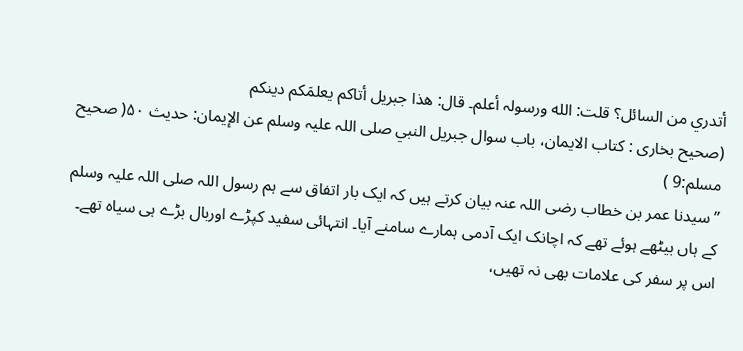أتدري من السائل؟ قلت: الله ورسولہ أعلم۔ قال: ھذا جبریل أتاکم یعلمَکم دینکم
(صحیح بخاری : کتاب الایمان، باب سوال جبریل النبي صلی اللہ علیہ وسلم عن الإیمان: حدیث ۵۰( صحیح مسلم:9 )
’’سیدنا عمر بن خطاب رضی اللہ عنہ بیان کرتے ہیں کہ ایک بار اتفاق سے ہم رسول اللہ صلی اللہ علیہ وسلم کے ہاں بیٹھے ہوئے تھے کہ اچانک ایک آدمی ہمارے سامنے آیا۔ انتہائی سفید کپڑے اوربال بڑے ہی سیاہ تھے۔ اس پر سفر کی علامات بھی نہ تھیں،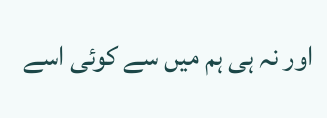اور نہ ہی ہم میں سے کوئی اسے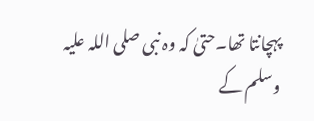پہچانتا تھا۔حتیٰ کہ وہ نبی صلی اللہ علیہ وسلم کے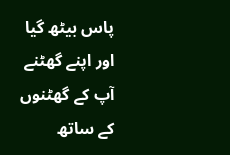پاس بیٹھ گیا اور اپنے گھٹنے آپ کے گھٹنوں کے ساتھ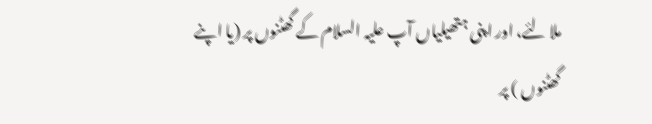ملا لئے، اور اپنی ہتھیلیاں آپ علیہ السلام کے گھٹنوں پر (یا اپنے گھٹنوں ) پر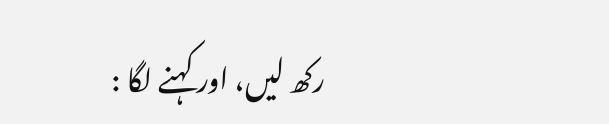رکھ لیں، اور کہنے لگا :